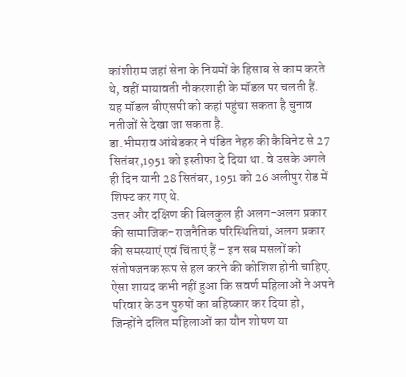कांशीराम जहां सेना के नियमों के हिसाब से काम करते थे, वहीं मायावती नौकरशाही के मॉडल पर चलती हैं. यह मॉडल बीएसपी को कहां पहुंचा सकता है चुनाव नतीजों से देखा जा सकता है.
डा.भीमराव आंबेडकर ने पंडित नेहरु की कैबिनेट से 27 सितंबर,1951 को इस्तीफा दे दिया था. वे उसके अगले ही दिन यानी 28 सितंबर, 1951 को 26 अलीपुर रोड में शिफ्ट कर गए थे.
उत्तर और दक्षिण की बिलकुल ही अलग-अलग प्रकार की सामाजिक-राजनैतिक परिस्थितियां, अलग प्रकार की समस्याएं एवं चिंताएं हैं – इन सब मसलों को संतोषजनक रूप से हल करने की कोशिश होनी चाहिए.
ऐसा शायद कभी नहीं हुआ कि सवर्ण महिलाओं ने अपने परिवार के उन पुरुषों का बहिष्कार कर दिया हो, जिन्होंने दलित महिलाओं का यौन शोषण या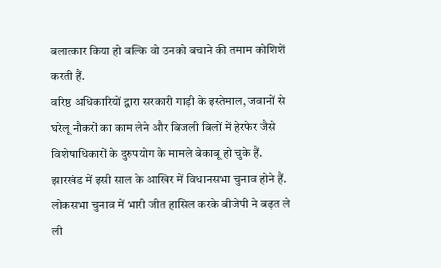बलात्कार किया हो बल्कि वो उनको बचाने की तमाम कोशिशें करती हैं.
वरिष्ठ अधिकारियों द्वारा सरकारी गाड़ी के इस्तेमाल, जवानों से घरेलू नौकरों का काम लेने और बिजली बिलों में हेरफेर जैसे विशेषाधिकारों के दुरुपयोग के मामले बेकाबू हो चुके हैं.
झारखंड में इसी साल के आखिर में विधानसभा चुनाव होने हैं. लोकसभा चुनाव में भारी जीत हासिल करके बीजेपी ने बढ़त ले ली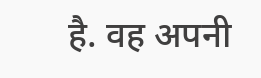है. वह अपनी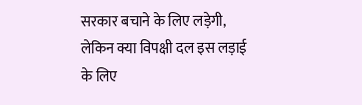सरकार बचाने के लिए लड़ेगी, लेकिन क्या विपक्षी दल इस लड़ाई के लिए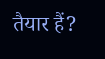तैयार हैं?